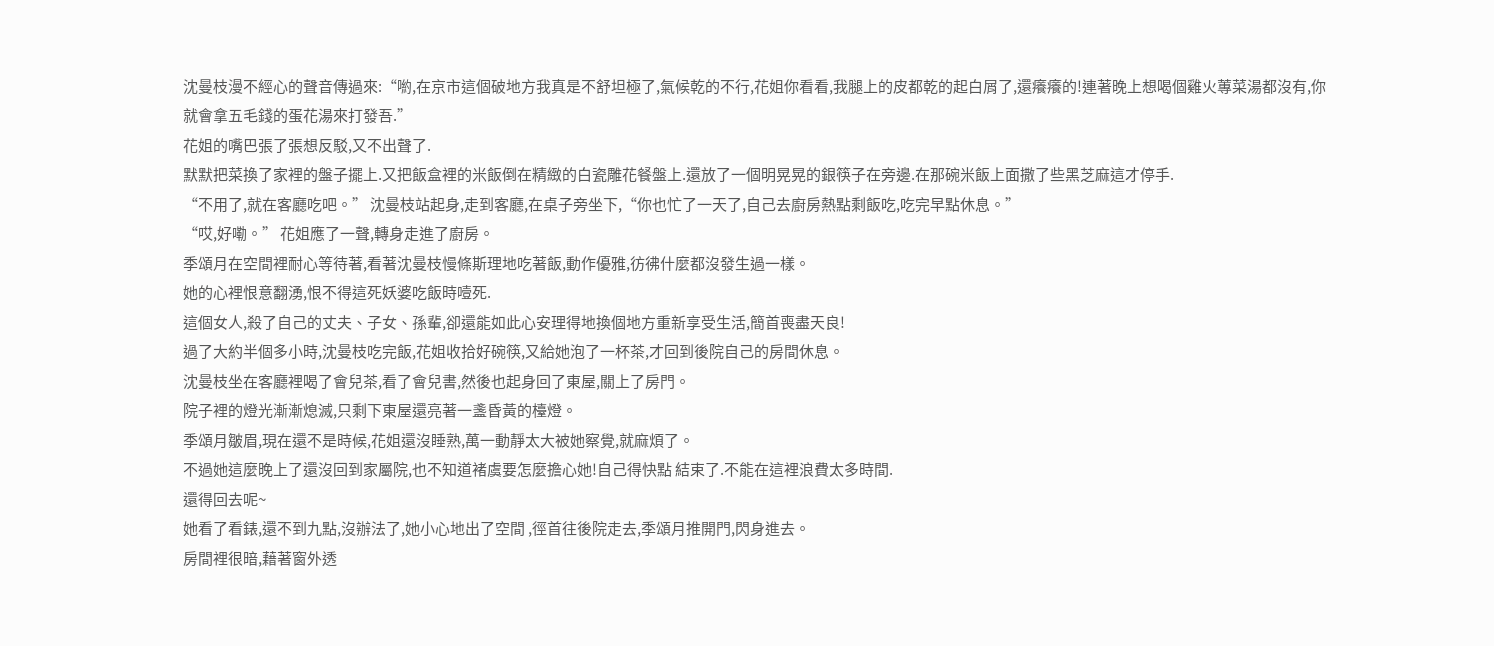沈曼枝漫不經心的聲音傳過來:“喲,在京市這個破地方我真是不舒坦極了,氣候乾的不行,花姐你看看,我腿上的皮都乾的起白屑了,還癢癢的!連著晚上想喝個雞火蓴菜湯都沒有,你就會拿五毛錢的蛋花湯來打發吾.”
花姐的嘴巴張了張想反駁,又不出聲了.
默默把菜換了家裡的盤子擺上.又把飯盒裡的米飯倒在精緻的白瓷雕花餐盤上.還放了一個明晃晃的銀筷子在旁邊.在那碗米飯上面撒了些黑芝麻這才停手.
“不用了,就在客廳吃吧。” 沈曼枝站起身,走到客廳,在桌子旁坐下,“你也忙了一天了,自己去廚房熱點剩飯吃,吃完早點休息。”
“哎,好嘞。” 花姐應了一聲,轉身走進了廚房。
季頌月在空間裡耐心等待著,看著沈曼枝慢條斯理地吃著飯,動作優雅,彷彿什麼都沒發生過一樣。
她的心裡恨意翻湧,恨不得這死妖婆吃飯時噎死.
這個女人,殺了自己的丈夫、子女、孫輩,卻還能如此心安理得地換個地方重新享受生活,簡首喪盡天良!
過了大約半個多小時,沈曼枝吃完飯,花姐收拾好碗筷,又給她泡了一杯茶,才回到後院自己的房間休息。
沈曼枝坐在客廳裡喝了會兒茶,看了會兒書,然後也起身回了東屋,關上了房門。
院子裡的燈光漸漸熄滅,只剩下東屋還亮著一盞昏黃的檯燈。
季頌月皺眉,現在還不是時候,花姐還沒睡熟,萬一動靜太大被她察覺,就麻煩了。
不過她這麼晚上了還沒回到家屬院,也不知道褚虞要怎麼擔心她!自己得快點 結束了.不能在這裡浪費太多時間.
還得回去呢~
她看了看錶,還不到九點,沒辦法了,她小心地出了空間 ,徑首往後院走去,季頌月推開門,閃身進去。
房間裡很暗,藉著窗外透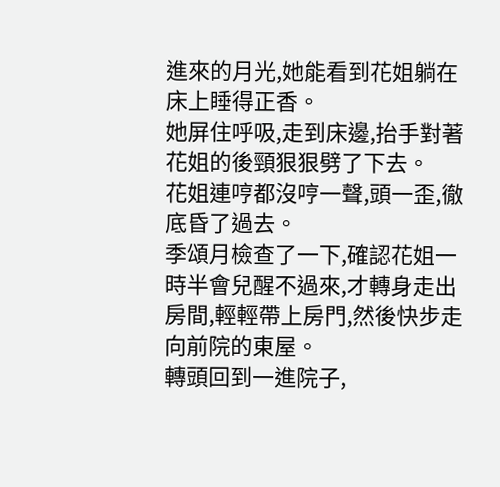進來的月光,她能看到花姐躺在床上睡得正香。
她屏住呼吸,走到床邊,抬手對著花姐的後頸狠狠劈了下去。
花姐連哼都沒哼一聲,頭一歪,徹底昏了過去。
季頌月檢查了一下,確認花姐一時半會兒醒不過來,才轉身走出房間,輕輕帶上房門,然後快步走向前院的東屋。
轉頭回到一進院子,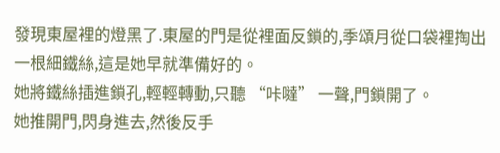發現東屋裡的燈黑了.東屋的門是從裡面反鎖的,季頌月從口袋裡掏出一根細鐵絲,這是她早就準備好的。
她將鐵絲插進鎖孔,輕輕轉動,只聽 “咔噠” 一聲,門鎖開了。
她推開門,閃身進去,然後反手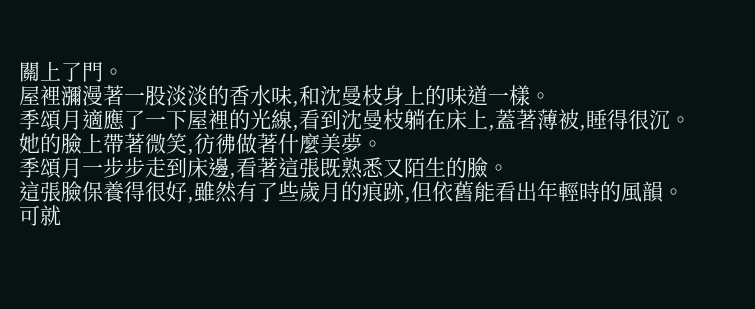關上了門。
屋裡瀰漫著一股淡淡的香水味,和沈曼枝身上的味道一樣。
季頌月適應了一下屋裡的光線,看到沈曼枝躺在床上,蓋著薄被,睡得很沉。
她的臉上帶著微笑,彷彿做著什麼美夢。
季頌月一步步走到床邊,看著這張既熟悉又陌生的臉。
這張臉保養得很好,雖然有了些歲月的痕跡,但依舊能看出年輕時的風韻。
可就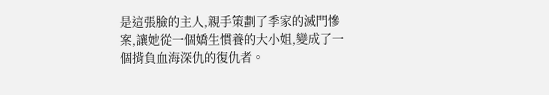是這張臉的主人,親手策劃了季家的滅門慘案,讓她從一個嬌生慣養的大小姐,變成了一個揹負血海深仇的復仇者。